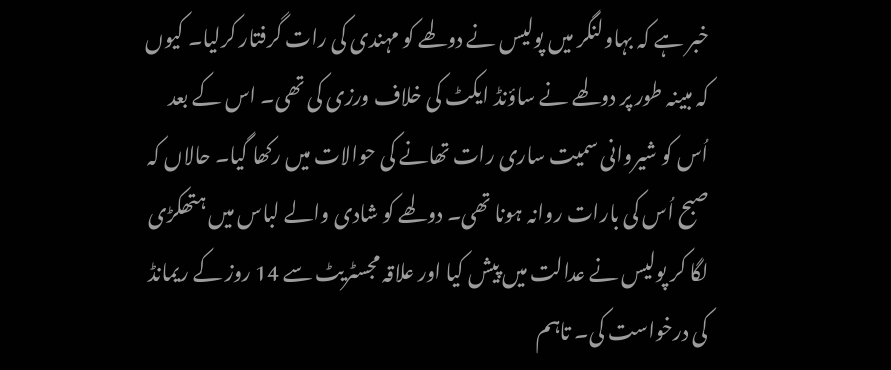خبر ہے کہ بہاولنگر میں پولیس نے دولھے کو مہندی کی رات گرفتار کرلیا۔ کیوں کہ مبینہ طور پر دولھے نے ساؤنڈ ایکٹ کی خلاف ورزی کی تھی۔ اس کے بعد اُس کو شیروانی سمیت ساری رات تھانے کی حوالات میں رکھا گیا۔ حالاں کہ صبح اُس کی بارات روانہ ہونا تھی۔ دولھے کو شادی والے لباس میں ہتھکڑی لگا کر پولیس نے عدالت میں پیش کیا اور علاقہ مجسٹریٹ سے 14 روز کے ریمانڈ کی درخواست کی۔ تاہم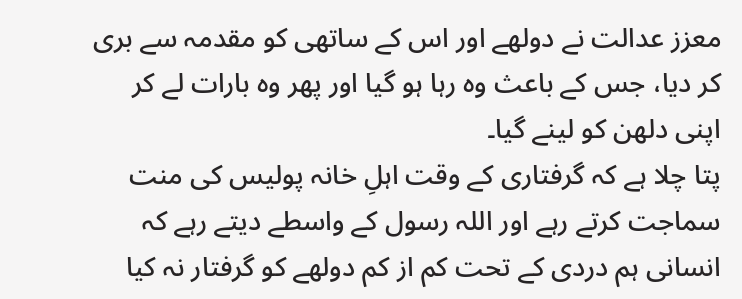معزز عدالت نے دولھے اور اس کے ساتھی کو مقدمہ سے بری کر دیا، جس کے باعث وہ رہا ہو گیا اور پھر وہ بارات لے کر اپنی دلھن کو لینے گیا۔
پتا چلا ہے کہ گرفتاری کے وقت اہلِ خانہ پولیس کی منت سماجت کرتے رہے اور اللہ رسول کے واسطے دیتے رہے کہ انسانی ہم دردی کے تحت کم از کم دولھے کو گرفتار نہ کیا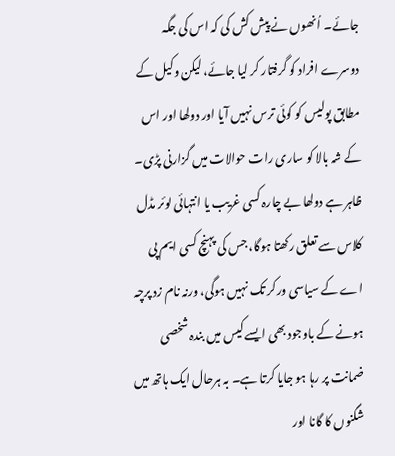جائے۔ اُنھوں نے پیش کش کی کہ اس کی جگہ دوسرے افراد کو گرفتار کر لیا جائے، لیکن وکیل کے مطابق پولیس کو کوئی ترس نہیں آیا اور دولھا اور اس کے شہ بالا کو ساری رات حوالات میں گزارنی پڑی۔ ظاہر ہے دولھا بے چارہ کسی غریب یا انتہائی لوئر مڈل کلاس سے تعلق رکھتا ہوگا، جس کی پہنچ کسی ایم پی اے کے سیاسی ورکر تک نہیں ہوگی، ورنہ نام زد پرچہ ہونے کے باوجود بھی ایسے کیس میں بندہ شخصی ضمانت پر رہا ہو جایا کرتا ہے۔ بہ ہرحال ایک ہاتھ میں شگنوں کا گانا اور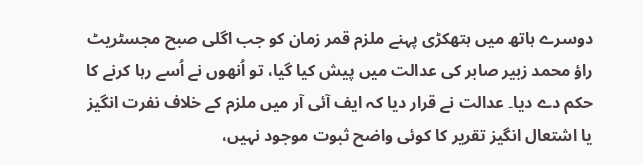دوسرے ہاتھ میں ہتھکڑی پہنے ملزم قمر زمان کو جب اگلی صبح مجسٹریٹ راؤ محمد زبیر صابر کی عدالت میں پیش کیا گیا، تو اُنھوں نے اُسے رہا کرنے کا حکم دے دیا۔ عدالت نے قرار دیا کہ ایف آئی آر میں ملزم کے خلاف نفرت انگیز یا اشتعال انگیز تقریر کا کوئی واضح ثبوت موجود نہیں،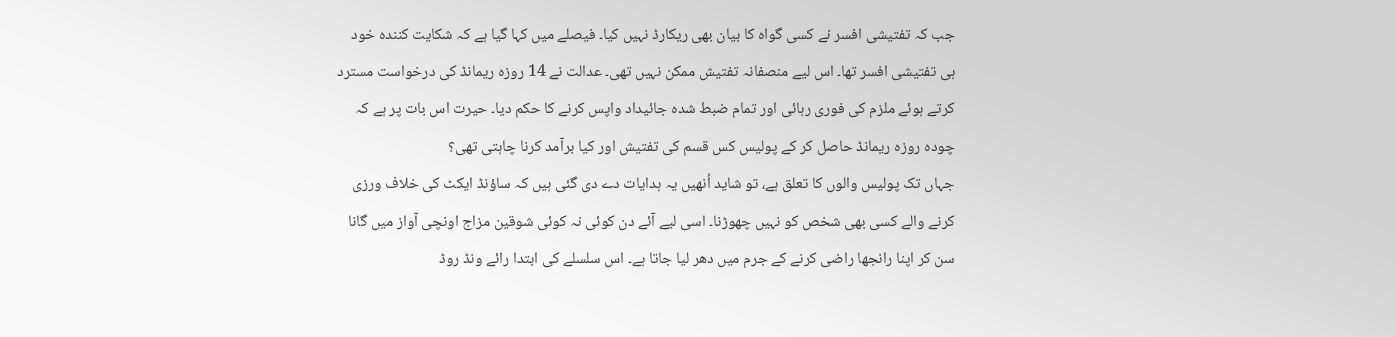جب کہ تفتیشی افسر نے کسی گواہ کا بیان بھی ریکارڈ نہیں کیا۔ فیصلے میں کہا گیا ہے کہ شکایت کنندہ خود ہی تفتیشی افسر تھا۔ اس لیے منصفانہ تفتیش ممکن نہیں تھی۔ عدالت نے 14 روزہ ریمانڈ کی درخواست مسترد کرتے ہوئے ملزم کی فوری رہائی اور تمام ضبط شدہ جائیداد واپس کرنے کا حکم دیا۔ حیرت اس بات پر ہے کہ چودہ روزہ ریمانڈ حاصل کر کے پولیس کس قسم کی تفتیش اور کیا برآمد کرنا چاہتی تھی؟
جہاں تک پولیس والوں کا تعلق ہے، تو شاید اُنھیں یہ ہدایات دے دی گئی ہیں کہ ساؤنڈ ایکٹ کی خلاف ورزی کرنے والے کسی بھی شخص کو نہیں چھوڑنا۔ اسی لیے آئے دن کوئی نہ کوئی شوقین مزاج اونچی آواز میں گانا سن کر اپنا رانجھا راضی کرنے کے جرم میں دھر لیا جاتا ہے۔ اس سلسلے کی ابتدا رائے ونڈ روڈ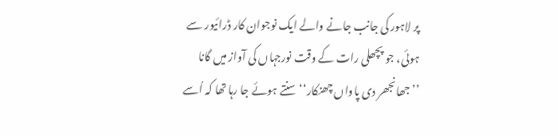پر لاہور کی جانب جانے والے ایک نوجوان کار ڈرائیور سے ہوئی، جو پچھلی رات کے وقت نورجہاں کی آواز میں گانا ’’جھانجھر دی پاواں چھنکار‘‘ سنتے ہوئے جا رہا تھا کہ اُسے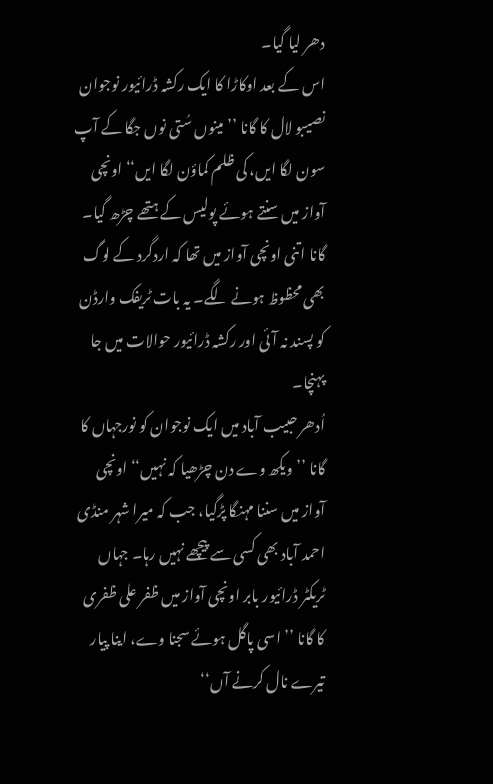دھر لیا گیا۔
اس کے بعد اوکاڑا کا ایک رکشہ ڈرائیور نوجوان نصیبو لال کا گانا ’’مینوں سُتی نوں جگا کے آپ سون لگا ایں، کی ظلم کماؤن لگا ایں‘‘ اونچی آواز میں سنتے ہوئے پولیس کے ہتھے چڑھ گیا۔ گانا اتنی اونچی آواز میں تھا کہ اردگرد کے لوگ بھی محظوظ ہونے لگے۔ یہ بات ٹریفک وارڈن کو پسند نہ آئی اور رکشہ ڈرائیور حوالات میں جا پہنچا۔
اُدھر حبیب آباد میں ایک نوجوان کو نورجہاں کا گانا ’’ویکھ وے دن چڑھیا کہ نہیں‘‘ اونچی آواز میں سننا مہنگا پڑگیا، جب کہ میرا شہر منڈی احمد آباد بھی کسی سے پیچھے نہیں رہا۔ جہاں ٹریکٹر ڈرائیور بابر اونچی آواز میں ظفر علی ظفری کا گانا ’’اسی پاگل ہوئے سجنا وے، اینا پیار تیرے نال کرنے آں‘‘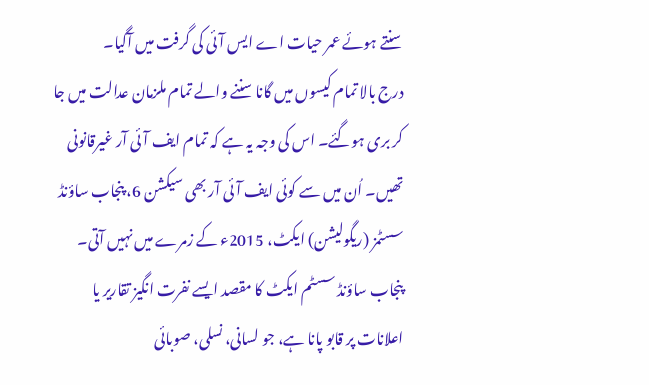سنتے ہوئے عمر حیات اے ایس آئی کی گرفت میں آگیا۔
درج بالا تمام کیسوں میں گانا سننے والے تمام ملزمان عدالت میں جا کر بری ہوگئے۔ اس کی وجہ یہ ہے کہ تمام ایف آئی آر غیرقانونی تھیں۔ اُن میں سے کوئی ایف آئی آر بھی سیکشن 6، پنجاب ساؤنڈ سسٹمز (ریگولیشن) ایکٹ، 2015ء کے زمرے میں نہیں آتی۔ پنجاب ساؤنڈ سسٹم ایکٹ کا مقصد ایسے نفرت انگیز تقاریر یا اعلانات پر قابو پانا ہے، جو لسانی، نسلی، صوبائی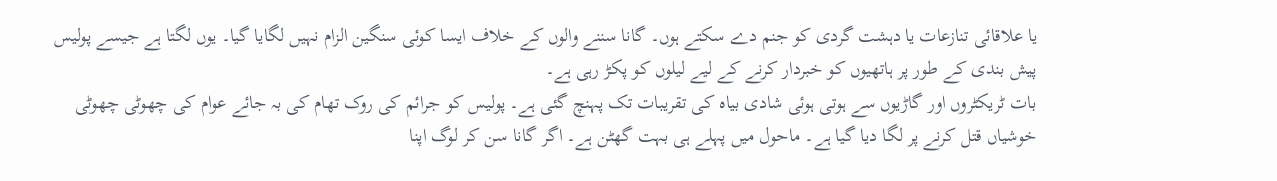یا علاقائی تنازعات یا دہشت گردی کو جنم دے سکتے ہوں۔ گانا سننے والوں کے خلاف ایسا کوئی سنگین الزام نہیں لگایا گیا۔ یوں لگتا ہے جیسے پولیس پیش بندی کے طور پر ہاتھیوں کو خبردار کرنے کے لیے لیلوں کو پکڑ رہی ہے۔
بات ٹریکٹروں اور گاڑیوں سے ہوتی ہوئی شادی بیاہ کی تقریبات تک پہنچ گئی ہے۔ پولیس کو جرائم کی روک تھام کی بہ جائے عوام کی چھوٹی چھوٹی خوشیاں قتل کرنے پر لگا دیا گیا ہے۔ ماحول میں پہلے ہی بہت گھٹن ہے۔ اگر گانا سن کر لوگ اپنا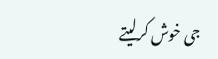جی خوش کرلیتے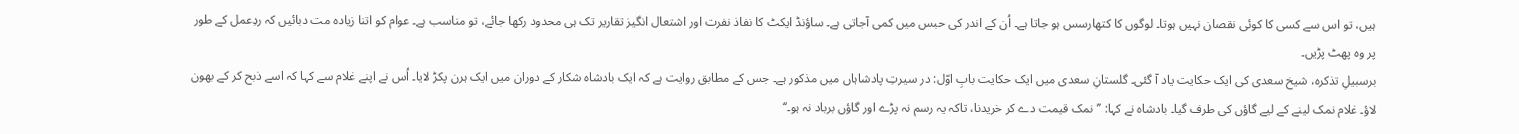ہیں، تو اس سے کسی کا کوئی نقصان نہیں ہوتا۔ لوگوں کا کتھارسس ہو جاتا ہے۔ اُن کے اندر کی حبس میں کمی آجاتی ہے۔ ساؤنڈ ایکٹ کا نفاذ نفرت اور اشتعال انگیز تقاریر تک ہی محدود رکھا جائے، تو مناسب ہے۔ عوام کو اتنا زیادہ مت دبائیں کہ ردِعمل کے طور پر وہ پھٹ پڑیں۔
برسبیلِ تذکرہ، شیخ سعدی کی ایک حکایت یاد آ گئی۔ گلستانِ سعدی میں ایک حکایت بابِ اوّل: در سیرتِ پادشاہاں میں مذکور ہے۔ جس کے مطابق روایت ہے کہ ایک بادشاہ شکار کے دوران میں ایک ہرن پکڑ لایا۔ اُس نے اپنے غلام سے کہا کہ اسے ذبح کر کے بھون لاؤ۔ غلام نمک لینے کے لیے گاؤں کی طرف گیا۔ بادشاہ نے کہا: ’’نمک قیمت دے کر خریدنا، تاکہ یہ رسم نہ پڑے اور گاؤں برباد نہ ہو۔‘‘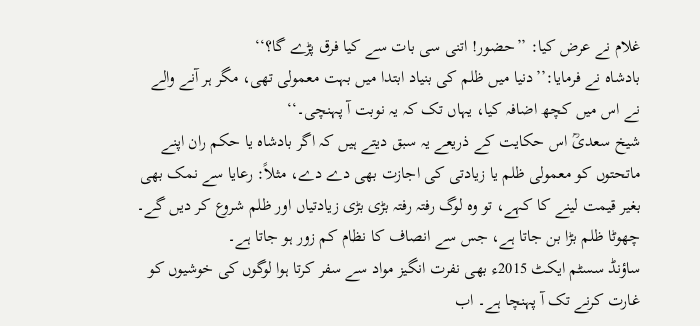غلام نے عرض کیا: ’’حضور! اتنی سی بات سے کیا فرق پڑے گا؟‘‘
بادشاہ نے فرمایا:’’دنیا میں ظلم کی بنیاد ابتدا میں بہت معمولی تھی، مگر ہر آنے والے نے اس میں کچھ اضافہ کیا، یہاں تک کہ یہ نوبت آ پہنچی۔‘‘
شیخ سعدیؒ اس حکایت کے ذریعے یہ سبق دیتے ہیں کہ اگر بادشاہ یا حکم ران اپنے ماتحتوں کو معمولی ظلم یا زیادتی کی اجازت بھی دے دے، مثلاً: رعایا سے نمک بھی بغیر قیمت لینے کا کہے، تو وہ لوگ رفتہ رفتہ بڑی بڑی زیادتیاں اور ظلم شروع کر دیں گے۔ چھوٹا ظلم بڑا بن جاتا ہے، جس سے انصاف کا نظام کم زور ہو جاتا ہے۔
ساؤنڈ سسٹم ایکٹ 2015ء بھی نفرت انگیز مواد سے سفر کرتا ہوا لوگوں کی خوشیوں کو غارت کرنے تک آ پہنچا ہے۔ اب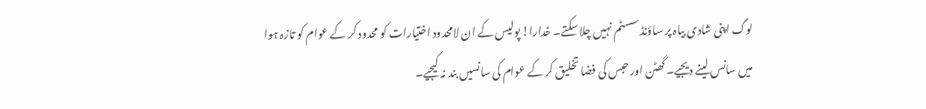لوگ اپنی شادی بیاہ پر ساؤنڈ سسٹم نہیں چلا سکتے۔ خدارا! پولیس کے ان لامحدود اختیارات کو محدود کر کے عوام کو تازہ ہوا میں سانس لینے دیجیے۔ گھٹن اور حبس کی فضا تخلیق کر کے عوام کی سانسیں بند نہ کیجیے۔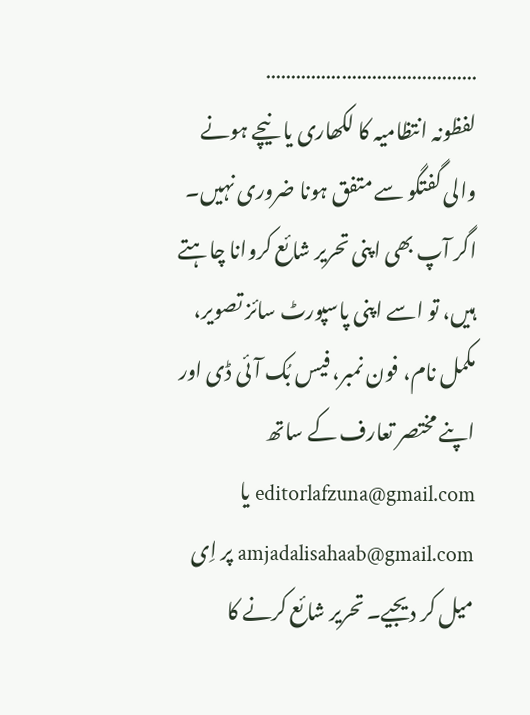……………………………………
لفظونہ انتظامیہ کا لکھاری یا نیچے ہونے والی گفتگو سے متفق ہونا ضروری نہیں۔ اگر آپ بھی اپنی تحریر شائع کروانا چاہتے ہیں، تو اسے اپنی پاسپورٹ سائز تصویر، مکمل نام، فون نمبر، فیس بُک آئی ڈی اور اپنے مختصر تعارف کے ساتھ editorlafzuna@gmail.com یا amjadalisahaab@gmail.com پر اِی میل کر دیجیے۔ تحریر شائع کرنے کا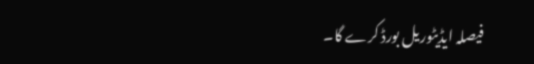فیصلہ ایڈیٹوریل بورڈ کرے گا۔